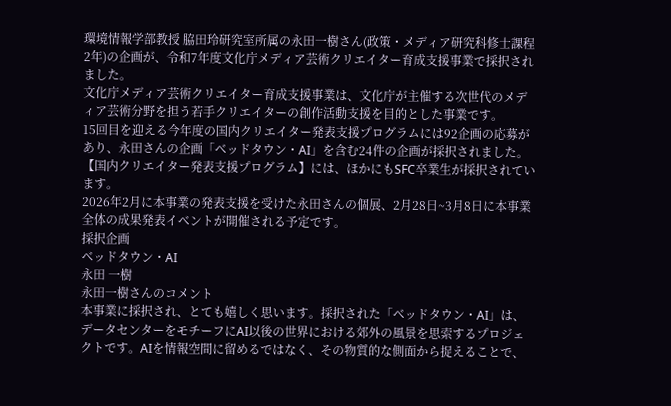環境情報学部教授 脇田玲研究室所属の永田一樹さん(政策・メディア研究科修士課程2年)の企画が、令和7年度文化庁メディア芸術クリエイター育成支援事業で採択されました。
文化庁メディア芸術クリエイター育成支援事業は、文化庁が主催する次世代のメディア芸術分野を担う若手クリエイターの創作活動支援を目的とした事業です。
15回目を迎える今年度の国内クリエイター発表支援プログラムには92企画の応募があり、永田さんの企画「ベッドタウン・AI」を含む24件の企画が採択されました。【国内クリエイター発表支援プログラム】には、ほかにもSFC卒業生が採択されています。
2026年2月に本事業の発表支援を受けた永田さんの個展、2月28日~3月8日に本事業全体の成果発表イベントが開催される予定です。
採択企画
ベッドタウン・AI
永田 一樹
永田一樹さんのコメント
本事業に採択され、とても嬉しく思います。採択された「ベッドタウン・AI」は、データセンターをモチーフにAI以後の世界における郊外の風景を思索するプロジェクトです。AIを情報空間に留めるではなく、その物質的な側面から捉えることで、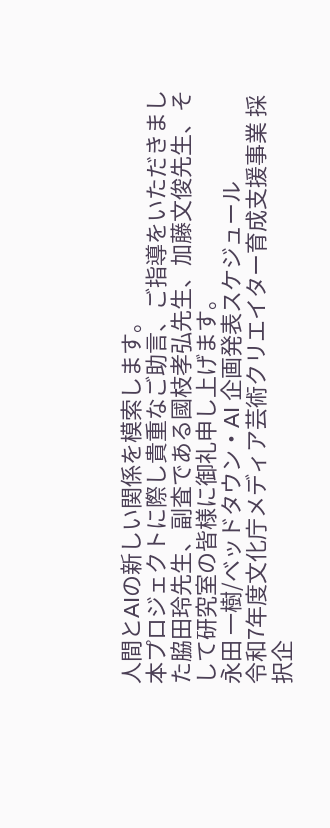人間とAIの新しい関係を模索します。
本プロジェクトに際し貴重なご助言、ご指導をいただきました脇田玲先生、副査である國枝孝弘先生、加藤文俊先生、そして研究室の皆様に御礼申し上げます。
永田 一樹/ベッドタウン・AI 企画発表スケジュール
令和7年度文化庁メディア芸術クリエイター育成支援事業 採択企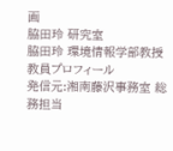画
脇田玲 研究室
脇田玲 環境情報学部教授 教員プロフィール
発信元:湘南藤沢事務室 総務担当